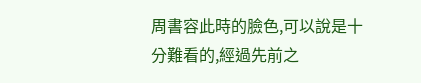周書容此時的臉色,可以說是十分難看的,經過先前之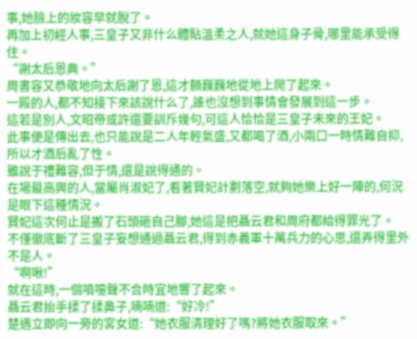事,她臉上的妝容早就脫了。
再加上初經人事,三皇子又非什么體貼溫柔之人,就她這身子骨,哪里能承受得住。
“謝太后恩典。”
周書容又恭敬地向太后謝了恩,這才顫巍巍地從地上爬了起來。
一殿的人,都不知接下來該說什么了,誰也沒想到事情會發展到這一步。
這若是別人,文昭帝或許還要訓斥幾句,可這人恰恰是三皇子未來的王妃。
此事便是傳出去,也只能說是二人年輕氣盛,又都喝了酒,小兩口一時情難自抑,所以才酒后亂了性。
雖說于禮難容,但于情,還是說得通的。
在場最高興的人,當屬肖淑妃了,看著賢妃計劃落空,就夠她樂上好一陣的,何況是眼下這種情況。
賢妃這次何止是搬了石頭砸自己腳,她這是把聶云君和周府都給得罪光了。
不僅徹底斷了三皇子妄想通過聶云君,得到赤義軍十萬兵力的心思,還弄得里外不是人。
“啊啾!”
就在這時,一個噴嚏聲不合時宜地響了起來。
聶云君抬手揉了揉鼻子,喃喃道:“好冷!”
楚遇立即向一旁的宮女道:“她衣服清理好了嗎?將她衣服取來。”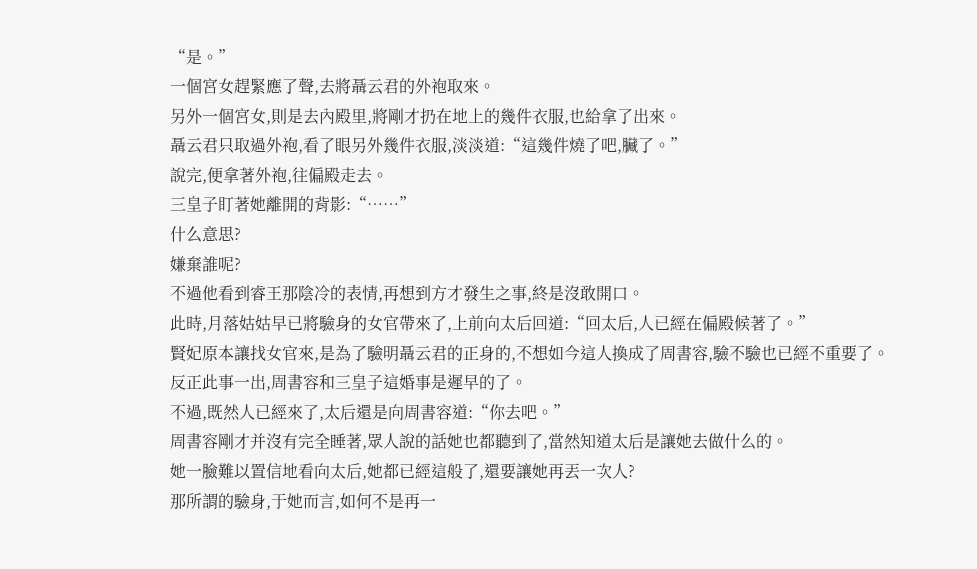“是。”
一個宮女趕緊應了聲,去將聶云君的外袍取來。
另外一個宮女,則是去內殿里,將剛才扔在地上的幾件衣服,也給拿了出來。
聶云君只取過外袍,看了眼另外幾件衣服,淡淡道:“這幾件燒了吧,臟了。”
說完,便拿著外袍,往偏殿走去。
三皇子盯著她離開的背影:“……”
什么意思?
嫌棄誰呢?
不過他看到睿王那陰冷的表情,再想到方才發生之事,終是沒敢開口。
此時,月落姑姑早已將驗身的女官帶來了,上前向太后回道:“回太后,人已經在偏殿候著了。”
賢妃原本讓找女官來,是為了驗明聶云君的正身的,不想如今這人換成了周書容,驗不驗也已經不重要了。
反正此事一出,周書容和三皇子這婚事是遲早的了。
不過,既然人已經來了,太后還是向周書容道:“你去吧。”
周書容剛才并沒有完全睡著,眾人說的話她也都聽到了,當然知道太后是讓她去做什么的。
她一臉難以置信地看向太后,她都已經這般了,還要讓她再丟一次人?
那所謂的驗身,于她而言,如何不是再一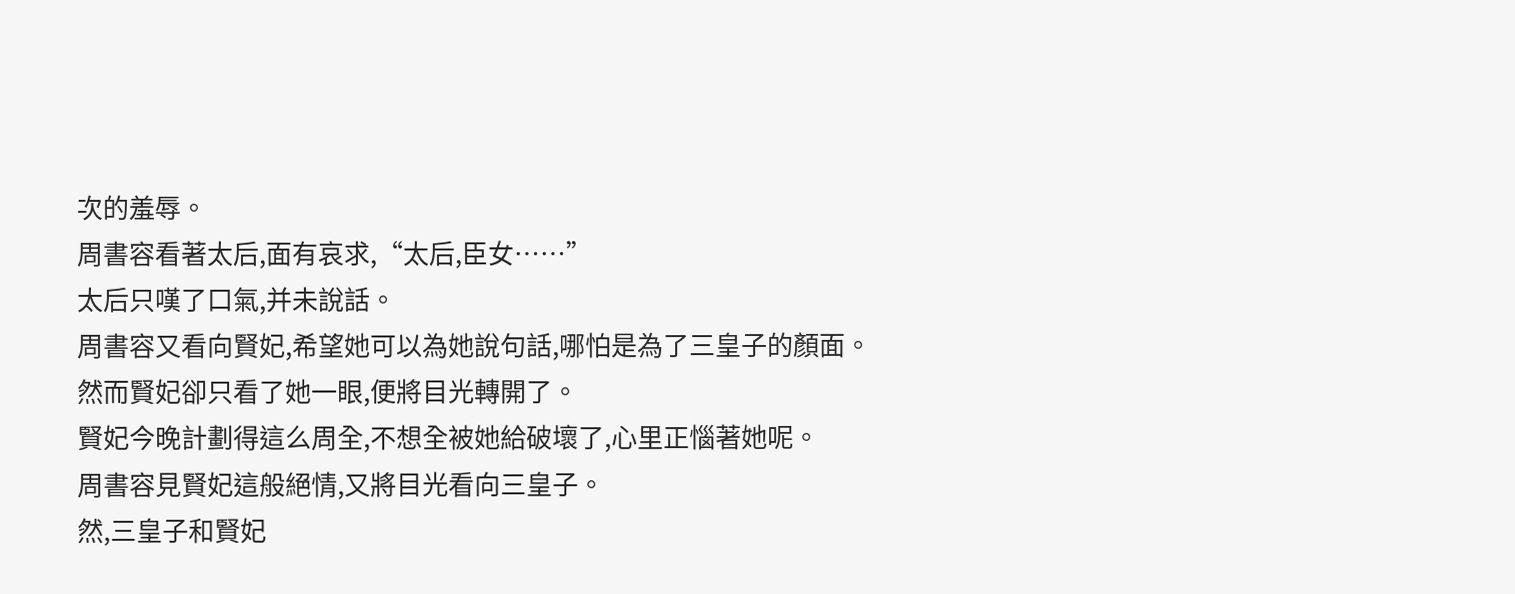次的羞辱。
周書容看著太后,面有哀求,“太后,臣女……”
太后只嘆了口氣,并未說話。
周書容又看向賢妃,希望她可以為她說句話,哪怕是為了三皇子的顏面。
然而賢妃卻只看了她一眼,便將目光轉開了。
賢妃今晚計劃得這么周全,不想全被她給破壞了,心里正惱著她呢。
周書容見賢妃這般絕情,又將目光看向三皇子。
然,三皇子和賢妃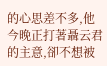的心思差不多,他今晚正打著聶云君的主意,卻不想被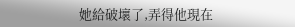她給破壞了,弄得他現在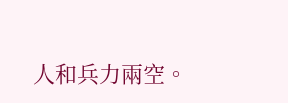人和兵力兩空。